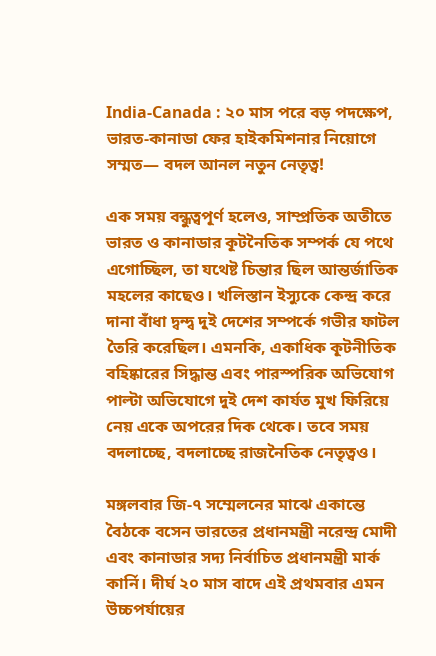India-Canada : ২০ মাস পরে বড় পদক্ষেপ, ভারত-কানাডা ফের হাইকমিশনার নিয়োগে সম্মত— বদল আনল নতুন নেতৃত্ব!

এক সময় বন্ধুত্বপূর্ণ হলেও, সাম্প্রতিক অতীতে ভারত ও কানাডার কূটনৈতিক সম্পর্ক যে পথে এগোচ্ছিল, তা যথেষ্ট চিন্তার ছিল আন্তর্জাতিক মহলের কাছেও। খলিস্তান ইস্যুকে কেন্দ্র করে দানা বাঁধা দ্বন্দ্ব দুই দেশের সম্পর্কে গভীর ফাটল তৈরি করেছিল। এমনকি, একাধিক কূটনীতিক বহিষ্কারের সিদ্ধান্ত এবং পারস্পরিক অভিযোগ পাল্টা অভিযোগে দুই দেশ কার্যত মুখ ফিরিয়ে নেয় একে অপরের দিক থেকে। তবে সময় বদলাচ্ছে, বদলাচ্ছে রাজনৈতিক নেতৃত্বও।

মঙ্গলবার জি-৭ সম্মেলনের মাঝে একান্তে বৈঠকে বসেন ভারতের প্রধানমন্ত্রী নরেন্দ্র মোদী এবং কানাডার সদ্য নির্বাচিত প্রধানমন্ত্রী মার্ক কার্নি। দীর্ঘ ২০ মাস বাদে এই প্রথমবার এমন উচ্চপর্যায়ের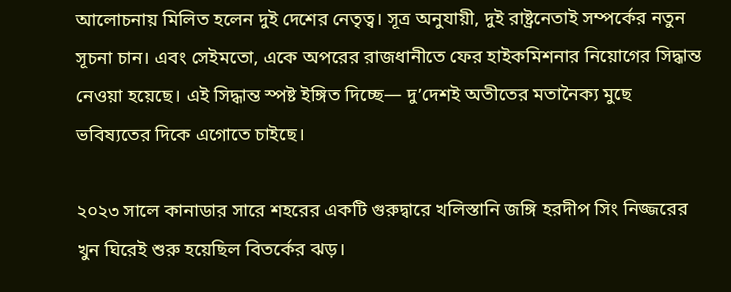আলোচনায় মিলিত হলেন দুই দেশের নেতৃত্ব। সূত্র অনুযায়ী, দুই রাষ্ট্রনেতাই সম্পর্কের নতুন সূচনা চান। এবং সেইমতো, একে অপরের রাজধানীতে ফের হাইকমিশনার নিয়োগের সিদ্ধান্ত নেওয়া হয়েছে। এই সিদ্ধান্ত স্পষ্ট ইঙ্গিত দিচ্ছে— দু’দেশই অতীতের মতানৈক্য মুছে ভবিষ্যতের দিকে এগোতে চাইছে।

২০২৩ সালে কানাডার সারে শহরের একটি গুরুদ্বারে খলিস্তানি জঙ্গি হরদীপ সিং নিজ্জরের খুন ঘিরেই শুরু হয়েছিল বিতর্কের ঝড়।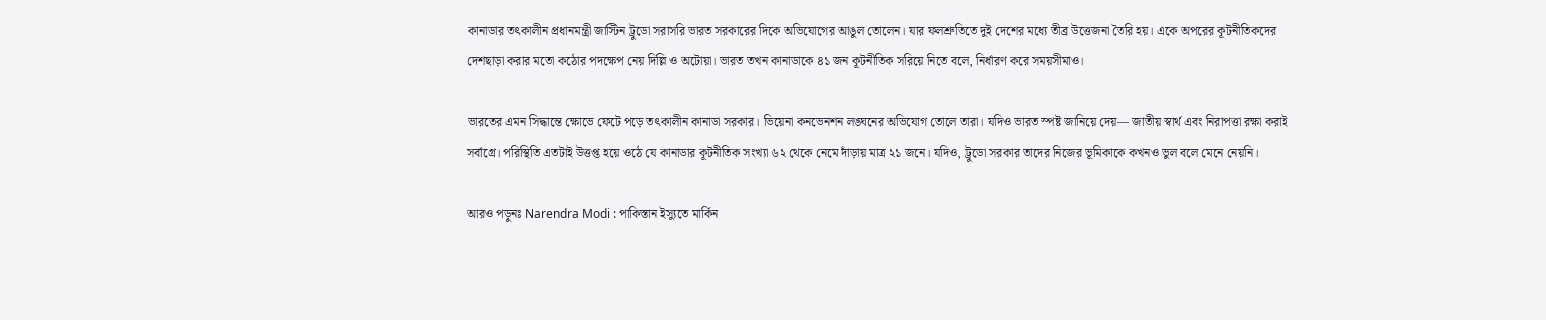কানাডার তৎকালীন প্রধানমন্ত্রী জাস্টিন ট্রুডো সরাসরি ভারত সরকারের দিকে অভিযোগের আঙুল তোলেন। যার ফলশ্রুতিতে দুই দেশের মধ্যে তীব্র উত্তেজনা তৈরি হয়। একে অপরের কূটনীতিকদের দেশছাড়া করার মতো কঠোর পদক্ষেপ নেয় দিল্লি ও অটোয়া। ভারত তখন কানাডাকে ৪১ জন কূটনীতিক সরিয়ে নিতে বলে, নির্ধারণ করে সময়সীমাও।

ভারতের এমন সিদ্ধান্তে ক্ষোভে ফেটে পড়ে তৎকালীন কানাডা সরকার। ভিয়েনা কনভেনশন লঙ্ঘনের অভিযোগ তোলে তারা। যদিও ভারত স্পষ্ট জানিয়ে দেয়— জাতীয় স্বার্থ এবং নিরাপত্তা রক্ষা করাই সর্বাগ্রে। পরিস্থিতি এতটাই উত্তপ্ত হয়ে ওঠে যে কানাডার কূটনীতিক সংখ্যা ৬২ থেকে নেমে দাঁড়ায় মাত্র ২১ জনে। যদিও, ট্রুডো সরকার তাদের নিজের ভূমিকাকে কখনও ভুল বলে মেনে নেয়নি।

আরও পড়ুনঃ Narendra Modi : পাকিস্তান ইস্যুতে মার্কিন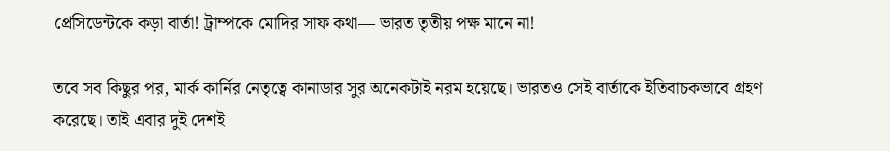প্রেসিডেন্টকে কড়া বার্তা! ট্রাম্পকে মোদির সাফ কথা— ভারত তৃতীয় পক্ষ মানে না!

তবে সব কিছুর পর, মার্ক কার্নির নেতৃত্বে কানাডার সুর অনেকটাই নরম হয়েছে। ভারতও সেই বার্তাকে ইতিবাচকভাবে গ্রহণ করেছে। তাই এবার দুই দেশই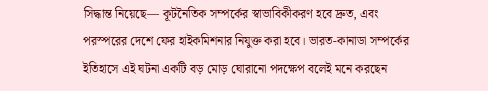সিদ্ধান্ত নিয়েছে— কূটনৈতিক সম্পর্কের স্বাভাবিকীকরণ হবে দ্রুত, এবং পরস্পরের দেশে ফের হাইকমিশনার নিযুক্ত করা হবে। ভারত-কানাডা সম্পর্কের ইতিহাসে এই ঘটনা একটি বড় মোড় ঘোরানো পদক্ষেপ বলেই মনে করছেন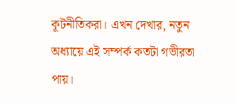কূটনীতিকরা। এখন দেখার, নতুন অধ্যায়ে এই সম্পর্ক কতটা গভীরতা পায়।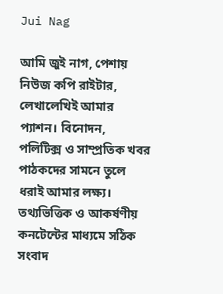Jui Nag

আমি জুই নাগ, পেশায় নিউজ কপি রাইটার, লেখালেখিই আমার প্যাশন। বিনোদন, পলিটিক্স ও সাম্প্রতিক খবর পাঠকদের সামনে তুলে ধরাই আমার লক্ষ্য। তথ্যভিত্তিক ও আকর্ষণীয় কনটেন্টের মাধ্যমে সঠিক সংবাদ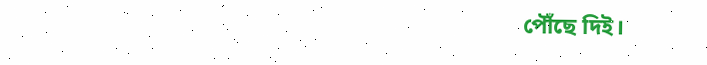পৌঁছে দিই।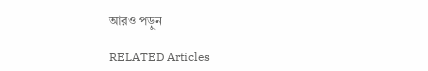আরও পড়ুন

RELATED Articles